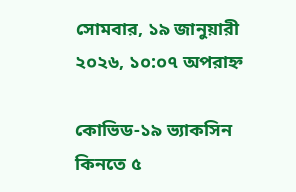সোমবার, ১৯ জানুয়ারী ২০২৬, ১০:০৭ অপরাহ্ন

কোভিড-১৯ ভ্যাকসিন কিনতে ৫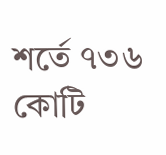শর্তে ৭৩৬ কোটি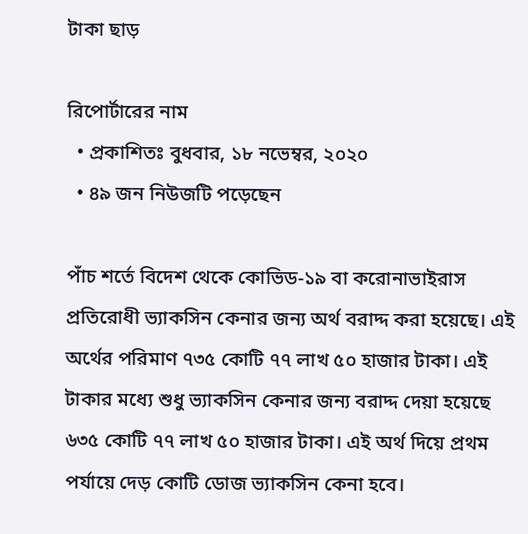টাকা ছাড়

রিপোর্টারের নাম
  • প্রকাশিতঃ বুধবার, ১৮ নভেম্বর, ২০২০
  • ৪৯ জন নিউজটি পড়েছেন

পাঁচ শর্তে বিদেশ থেকে কোভিড-১৯ বা করোনাভাইরাস প্রতিরোধী ভ্যাকসিন কেনার জন্য অর্থ বরাদ্দ করা হয়েছে। এই অর্থের পরিমাণ ৭৩৫ কোটি ৭৭ লাখ ৫০ হাজার টাকা। এই টাকার মধ্যে শুধু ভ্যাকসিন কেনার জন্য বরাদ্দ দেয়া হয়েছে ৬৩৫ কোটি ৭৭ লাখ ৫০ হাজার টাকা। এই অর্থ দিয়ে প্রথম পর্যায়ে দেড় কোটি ডোজ ভ্যাকসিন কেনা হবে।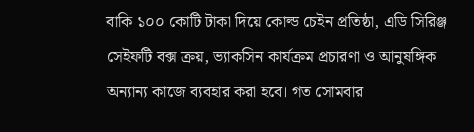বাকি ১০০ কোটি টাকা দিয়ে কোল্ড চেইন প্রতিষ্ঠা, এডি সিরিঞ্জ সেইফটি বক্স ক্রয়, ভ্যাকসিন কার্যক্রম প্রচারণা ও আনুষঙ্গিক অন্যান্য কাজে ব্যবহার করা হবে। গত সোমবার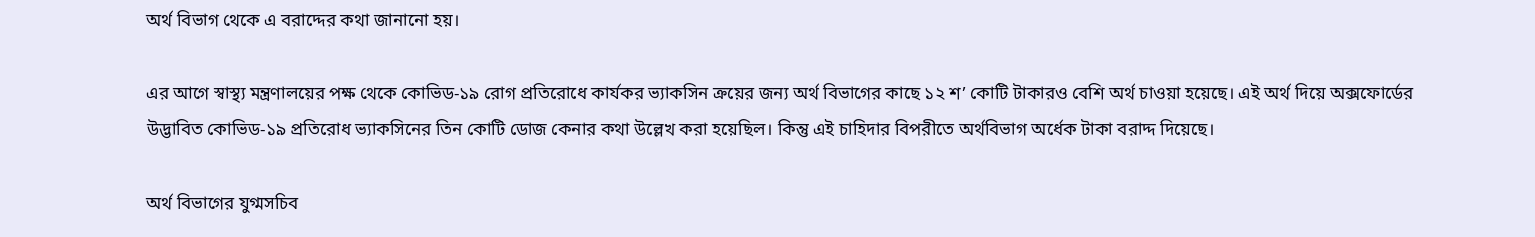অর্থ বিভাগ থেকে এ বরাদ্দের কথা জানানো হয়।

এর আগে স্বাস্থ্য মন্ত্রণালয়ের পক্ষ থেকে কোভিড-১৯ রোগ প্রতিরোধে কার্যকর ভ্যাকসিন ক্রয়ের জন্য অর্থ বিভাগের কাছে ১২ শ’ কোটি টাকারও বেশি অর্থ চাওয়া হয়েছে। এই অর্থ দিয়ে অক্সফোর্ডের উদ্ভাবিত কোভিড-১৯ প্রতিরোধ ভ্যাকসিনের তিন কোটি ডোজ কেনার কথা উল্লেখ করা হয়েছিল। কিন্তু এই চাহিদার বিপরীতে অর্থবিভাগ অর্ধেক টাকা বরাদ্দ দিয়েছে।

অর্থ বিভাগের যুগ্মসচিব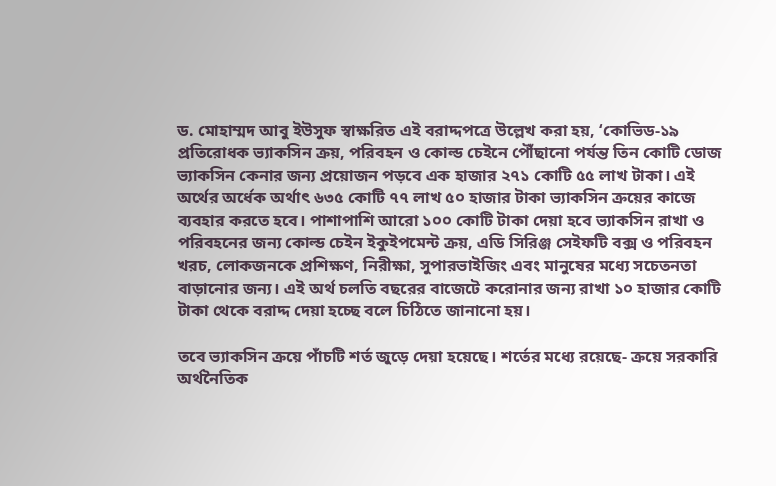ড. মোহাম্মদ আবু ইউসুফ স্বাক্ষরিত এই বরাদ্দপত্রে উল্লেখ করা হয়, ‘কোভিড-১৯ প্রতিরোধক ভ্যাকসিন ক্রয়, পরিবহন ও কোল্ড চেইনে পৌঁছানো পর্যন্ত তিন কোটি ডোজ ভ্যাকসিন কেনার জন্য প্রয়োজন পড়বে এক হাজার ২৭১ কোটি ৫৫ লাখ টাকা। এই অর্থের অর্ধেক অর্থাৎ ৬৩৫ কোটি ৭৭ লাখ ৫০ হাজার টাকা ভ্যাকসিন ক্রয়ের কাজে ব্যবহার করতে হবে। পাশাপাশি আরো ১০০ কোটি টাকা দেয়া হবে ভ্যাকসিন রাখা ও পরিবহনের জন্য কোল্ড চেইন ইকুইপমেন্ট ক্রয়, এডি সিরিঞ্জ সেইফটি বক্স ও পরিবহন খরচ, লোকজনকে প্রশিক্ষণ, নিরীক্ষা, সুপারভাইজিং এবং মানুষের মধ্যে সচেতনতা বাড়ানোর জন্য। এই অর্থ চলতি বছরের বাজেটে করোনার জন্য রাখা ১০ হাজার কোটি টাকা থেকে বরাদ্দ দেয়া হচ্ছে বলে চিঠিতে জানানো হয়।

তবে ভ্যাকসিন ক্রয়ে পাঁচটি শর্ত জুড়ে দেয়া হয়েছে। শর্তের মধ্যে রয়েছে- ক্রয়ে সরকারি অর্থনৈতিক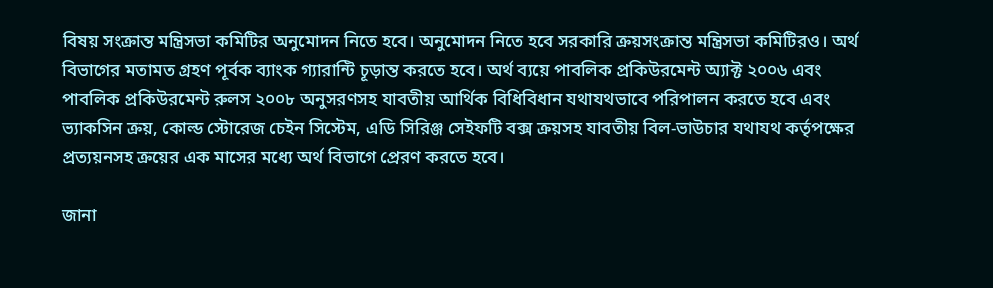বিষয় সংক্রান্ত মন্ত্রিসভা কমিটির অনুমোদন নিতে হবে। অনুমোদন নিতে হবে সরকারি ক্রয়সংক্রান্ত মন্ত্রিসভা কমিটিরও। অর্থ বিভাগের মতামত গ্রহণ পূর্বক ব্যাংক গ্যারান্টি চূড়ান্ত করতে হবে। অর্থ ব্যয়ে পাবলিক প্রকিউরমেন্ট অ্যাক্ট ২০০৬ এবং পাবলিক প্রকিউরমেন্ট রুলস ২০০৮ অনুসরণসহ যাবতীয় আর্থিক বিধিবিধান যথাযথভাবে পরিপালন করতে হবে এবং ভ্যাকসিন ক্রয়, কোল্ড স্টোরেজ চেইন সিস্টেম, এডি সিরিঞ্জ সেইফটি বক্স ক্রয়সহ যাবতীয় বিল-ভাউচার যথাযথ কর্তৃপক্ষের প্রত্যয়নসহ ক্রয়ের এক মাসের মধ্যে অর্থ বিভাগে প্রেরণ করতে হবে।

জানা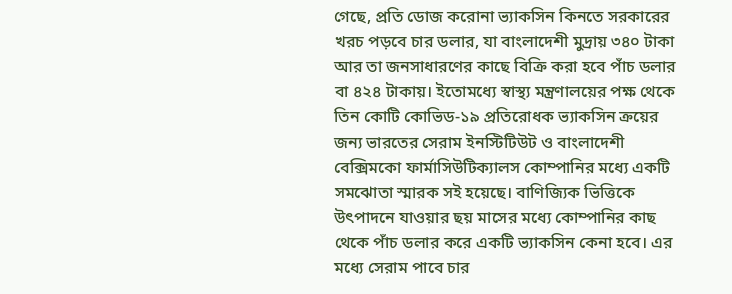গেছে, প্রতি ডোজ করোনা ভ্যাকসিন কিনতে সরকারের খরচ পড়বে চার ডলার, যা বাংলাদেশী মুদ্রায় ৩৪০ টাকা আর তা জনসাধারণের কাছে বিক্রি করা হবে পাঁচ ডলার বা ৪২৪ টাকায়। ইতোমধ্যে স্বাস্থ্য মন্ত্রণালয়ের পক্ষ থেকে তিন কোটি কোভিড-১৯ প্রতিরোধক ভ্যাকসিন ক্রয়ের জন্য ভারতের সেরাম ইনস্টিটিউট ও বাংলাদেশী বেক্সিমকো ফার্মাসিউটিক্যালস কোম্পানির মধ্যে একটি সমঝোতা স্মারক সই হয়েছে। বাণিজ্যিক ভিত্তিকে উৎপাদনে যাওয়ার ছয় মাসের মধ্যে কোম্পানির কাছ থেকে পাঁচ ডলার করে একটি ভ্যাকসিন কেনা হবে। এর মধ্যে সেরাম পাবে চার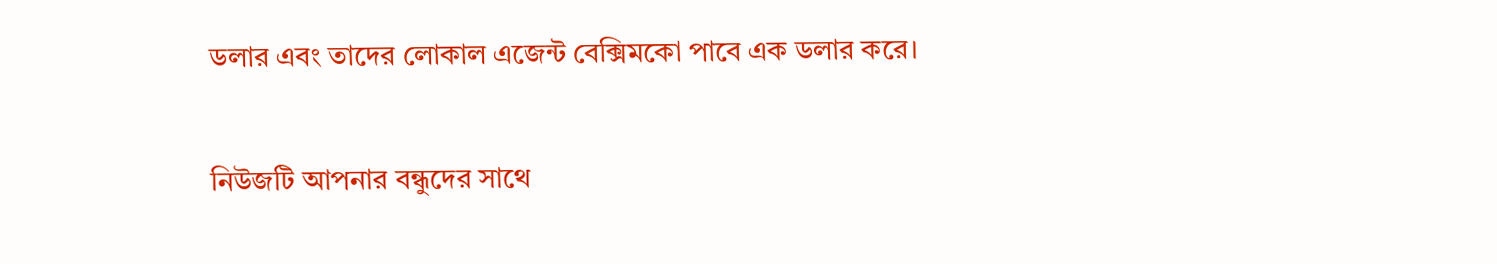ডলার এবং তাদের লোকাল এজেন্ট বেক্সিমকো পাবে এক ডলার করে।

নিউজটি আপনার বন্ধুদের সাথে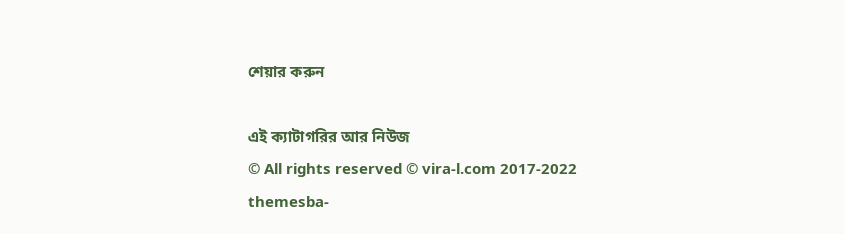শেয়ার করুন

এই ক্যাটাগরির আর নিউজ
© All rights reserved © vira-l.com 2017-2022
themesba-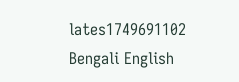lates1749691102
Bengali English